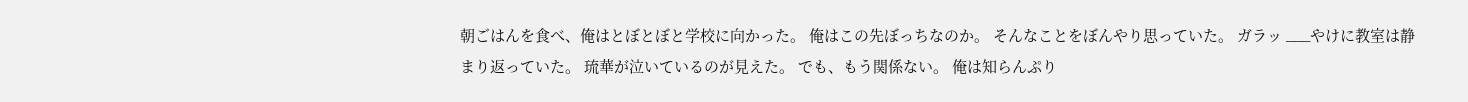朝ごはんを食べ、俺はとぼとぼと学校に向かった。 俺はこの先ぼっちなのか。 そんなことをぼんやり思っていた。 ガラッ ___やけに教室は静まり返っていた。 琉華が泣いているのが見えた。 でも、もう関係ない。 俺は知らんぷり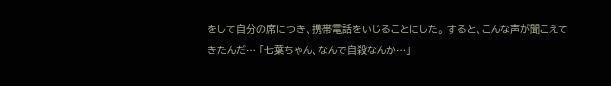をして自分の席につき、携帯電話をいじることにした。 すると、こんな声が聞こえてきたんだ… 「七葉ちゃん、なんで自殺なんか…」